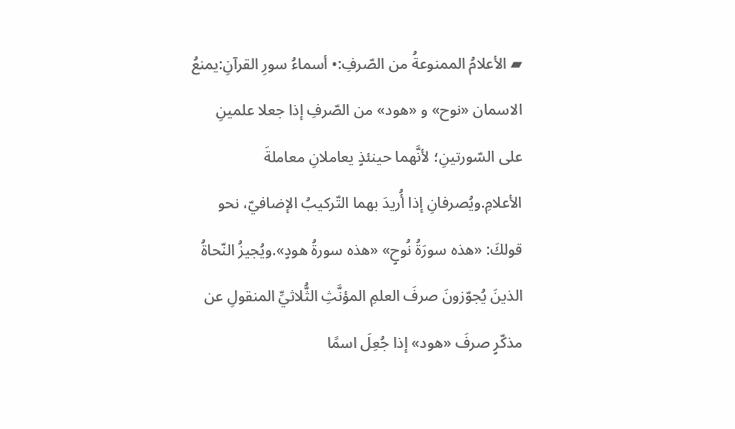▰ الأعلامُ الممنوعةُ من الصّرفِ:• أسماءُ سورِ القرآنِ:يمنعُ الاسمان «نوح» و «هود» من الصّرفِ إذا جعلا علمينِ على السّورتينِ؛ لأنَّهما حينئذٍ يعاملانِ معاملةَ الأعلامِ.ويُصرفانِ إذا أُريدَ بهما التّركيبُ الإضافيّ، نحو قولكَ: «هذه سورَةُ نُوحٍ» «هذه سورةُ هودٍ».ويُجيزُ النّحاةُ الذينَ يُجوّزونَ صرفَ العلمِ المؤنَّثِ الثُّلاثيِّ المنقولِ عن مذكّرٍ صرفَ «هود» إذا جُعِلَ اسمًا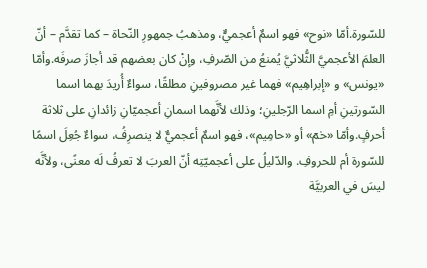للسّورة.أمّا «نوح» فهو اسمٌ أعجميٌّ، ومذهبُ جمهورِ النّحاة – كما تقدَّم – أنّ العلمَ الأعجميَّ الثُّلاثيَّ يُمنعُ من الصّرفِ، وإنْ كان بعضهم قد أجازَ صرفَه.وأمّا «يونس» و «إبراهِيم» فهما غير مصروفينِ مطلقًا، سواءٌ أُريدَ بهما اسما السّورتينِ أمِ اسما الرّجلينِ؛ وذلك لأنَّهما اسمانِ أعجميّانِ زائدانِ على ثلاثة أحرفٍ.وأمّا «حٰمٓ» أو «حامِيم»، فهو اسمٌ أعجميٌّ لا ينصرِفُ، سواءٌ جُعِلَ اسمًا للسّورة أم للحروفِ. والدّليلُ على أعجميّتِه أنّ العربَ لا تعرفُ لَه معنًى، ولأنَّه ليسَ في العربيَّة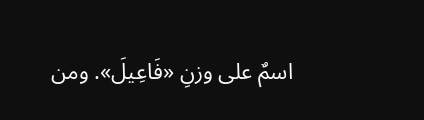اسمٌ على وزنِ «فَاعِيلَ». ومن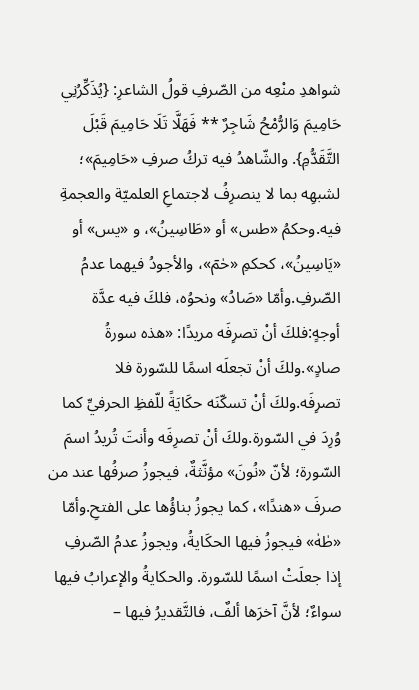شواهدِ منْعِه من الصّرفِ قولُ الشاعرِ: {يُذَكِّرُنِي حَامِيمَ وَالرُّمْحُ شَاجِرٌ ** فَهَلَّا تَلَا حَامِيمَ قَبْلَ التَّقَدُّمِ}. والشّاهدُ فيه تركُ صرفِ «حَامِيمَ»؛ لشبهِه بما لا ينصرِفُ لاجتماعِ العلميّة والعجمةِ فيه.وحكمُ «طس» أو «طَاسِينُ»، و «يس» أو «يَاسِينُ»، كحكمِ «حٰمٓ»، والأجودُ فيهما عدمُ الصّرفِ.وأمّا «صَادُ» ونحوُه، فلكَ فيه عدَّة أوجهٍ:فلكَ أنْ تصرِفَه مريدًا: «هذه سورةُ صادٍ».ولكَ أنْ تجعلَه اسمًا للسّورة فلا تصرِفَه.ولكَ أنْ تسكّنَه حكَايَةً للّفظِ الحرفيِّ كما وُرِدَ في السّورة.ولكَ أنْ تصرِفَه وأنتَ تُريدُ اسمَ السّورة؛ لأنّ «نُونَ» مؤنَّثةٌ، فيجوزُ صرفُها عند من صرفَ «هندًا»، كما يجوزُ بناؤُها على الفتحِ.وأمّا «طٰهٰ» فيجوزُ فيها الحكَايةُ، ويجوزُ عدمُ الصّرفِ إذا جعلَتْ اسمًا للسّورة. والحكايةُ والإعرابُ فيها سواءٌ؛ لأنَّ آخرَها ألفٌ، فالتَّقديرُ فيها –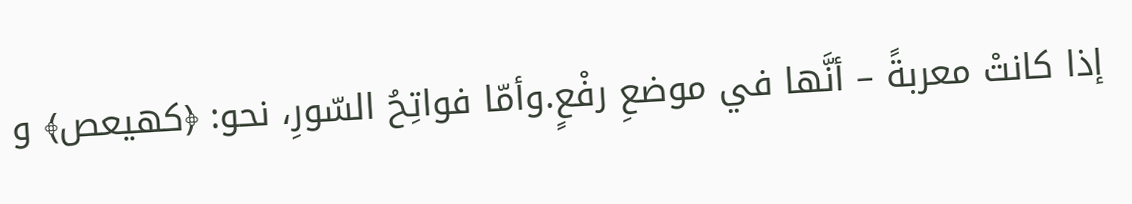إذا كانتْ معربةً – أنَّها في موضعِ رفْعٍ.وأمّا فواتِحُ السّورِ، نحو: ﴿كهيعص﴾ و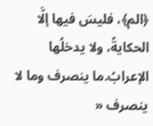﴿الم﴾، فليسَ فيها إلَّا الحكايةُ، ولا يدخلُها الإعرابُ.ما ينصرف وما لا ينصرف «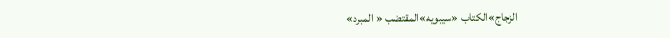الزجاج»الكتاب «سيبويه»المقتضب « المبرد»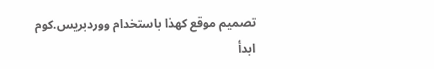تصميم موقع كهذا باستخدام ووردبريس.كوم
ابدأ